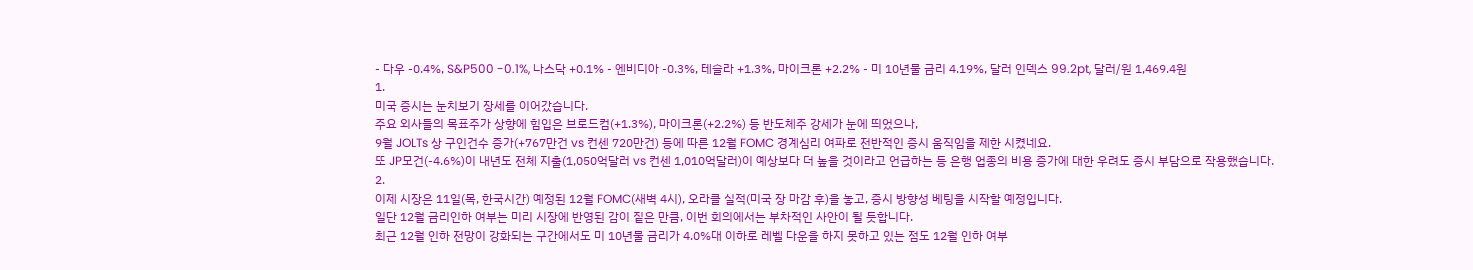- 다우 -0.4%, S&P500 -0.1%, 나스닥 +0.1% - 엔비디아 -0.3%, 테슬라 +1.3%, 마이크론 +2.2% - 미 10년물 금리 4.19%, 달러 인덱스 99.2pt, 달러/원 1,469.4원
1.
미국 증시는 눈치보기 장세를 이어갔습니다.
주요 외사들의 목표주가 상향에 힘입은 브로드컴(+1.3%), 마이크론(+2.2%) 등 반도체주 강세가 눈에 띄었으나,
9월 JOLTs 상 구인건수 증가(+767만건 vs 컨센 720만건) 등에 따른 12월 FOMC 경계심리 여파로 전반적인 증시 움직임을 제한 시켰네요.
또 JP모건(-4.6%)이 내년도 전체 지출(1,050억달러 vs 컨센 1,010억달러)이 예상보다 더 높을 것이라고 언급하는 등 은행 업종의 비용 증가에 대한 우려도 증시 부담으로 작용했습니다.
2.
이제 시장은 11일(목, 한국시간) 예정된 12월 FOMC(새벽 4시), 오라클 실적(미국 장 마감 후)을 놓고, 증시 방향성 베팅을 시작할 예정입니다.
일단 12월 금리인하 여부는 미리 시장에 반영된 감이 짙은 만큼, 이번 회의에서는 부차적인 사안이 될 듯합니다.
최근 12월 인하 전망이 강화되는 구간에서도 미 10년물 금리가 4.0%대 이하로 레벨 다운을 하지 못하고 있는 점도 12월 인하 여부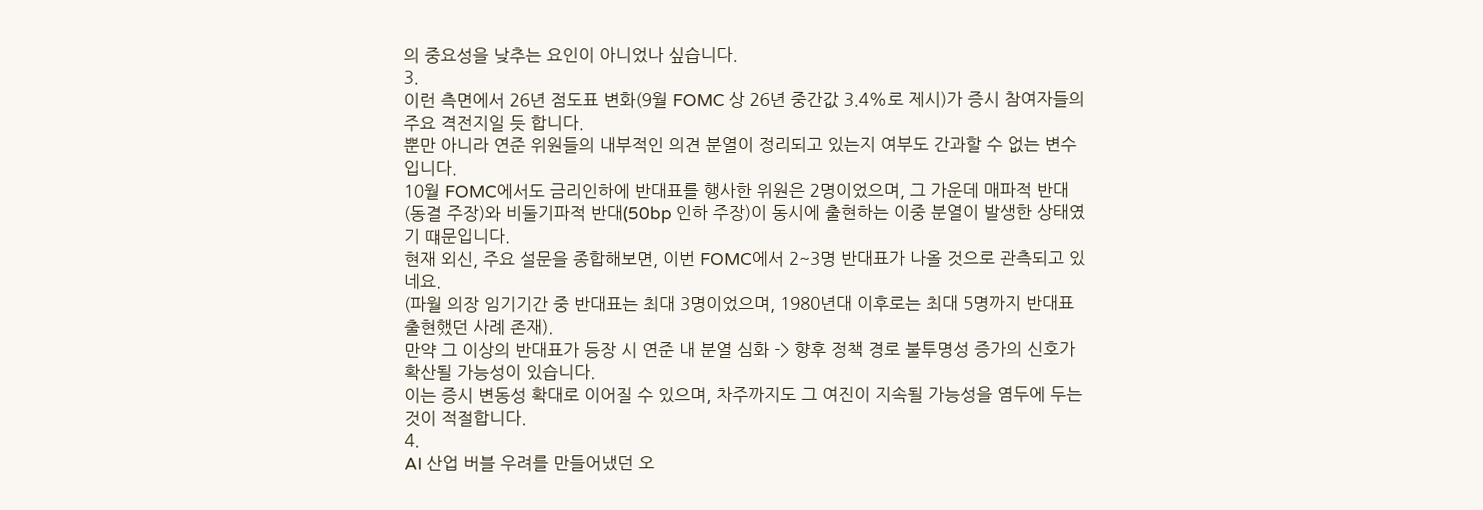의 중요성을 낮추는 요인이 아니었나 싶습니다.
3.
이런 측면에서 26년 점도표 변화(9월 FOMC 상 26년 중간값 3.4%로 제시)가 증시 참여자들의 주요 격전지일 듯 합니다.
뿐만 아니라 연준 위원들의 내부적인 의견 분열이 정리되고 있는지 여부도 간과할 수 없는 변수입니다.
10월 FOMC에서도 금리인하에 반대표를 행사한 위원은 2명이었으며, 그 가운데 매파적 반대(동결 주장)와 비둘기파적 반대(50bp 인하 주장)이 동시에 출현하는 이중 분열이 발생한 상태였기 떄문입니다.
현재 외신, 주요 설문을 종합해보면, 이번 FOMC에서 2~3명 반대표가 나올 것으로 관측되고 있네요.
(파월 의장 임기기간 중 반대표는 최대 3명이었으며, 1980년대 이후로는 최대 5명까지 반대표 출현했던 사례 존재).
만약 그 이상의 반대표가 등장 시 연준 내 분열 심화 -> 향후 정책 경로 불투명성 증가의 신호가 확산될 가능성이 있습니다.
이는 증시 변동성 확대로 이어질 수 있으며, 차주까지도 그 여진이 지속될 가능성을 염두에 두는 것이 적절합니다.
4.
AI 산업 버블 우려를 만들어냈던 오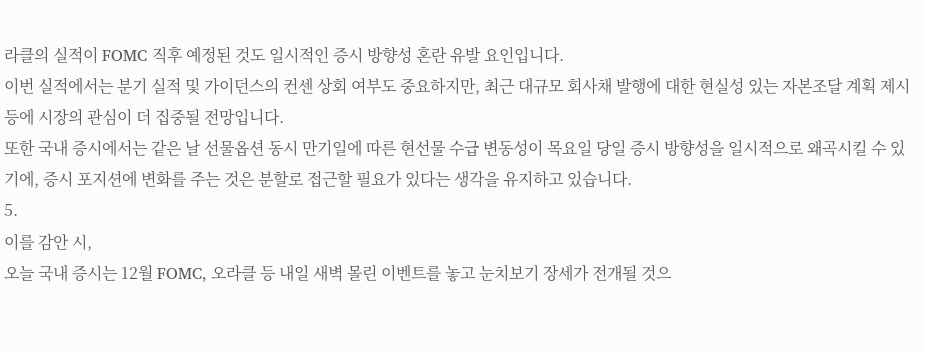라클의 실적이 FOMC 직후 예정된 것도 일시적인 증시 방향성 혼란 유발 요인입니다.
이번 실적에서는 분기 실적 및 가이던스의 컨센 상회 여부도 중요하지만, 최근 대규모 회사채 발행에 대한 현실성 있는 자본조달 계획 제시 등에 시장의 관심이 더 집중될 전망입니다.
또한 국내 증시에서는 같은 날 선물옵션 동시 만기일에 따른 현선물 수급 변동성이 목요일 당일 증시 방향성을 일시적으로 왜곡시킬 수 있기에, 증시 포지션에 변화를 주는 것은 분할로 접근할 필요가 있다는 생각을 유지하고 있습니다.
5.
이를 감안 시,
오늘 국내 증시는 12월 FOMC, 오라클 등 내일 새벽 몰린 이벤트를 놓고 눈치보기 장세가 전개될 것으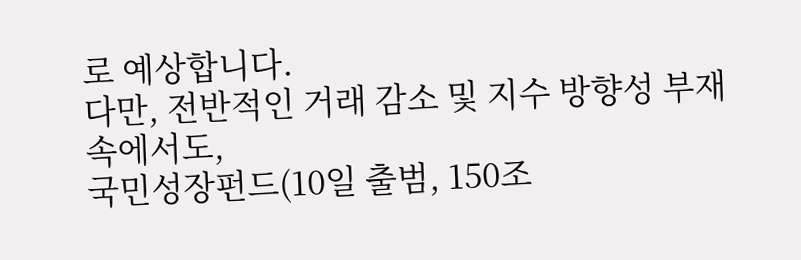로 예상합니다.
다만, 전반적인 거래 감소 및 지수 방향성 부재 속에서도,
국민성장펀드(10일 출범, 150조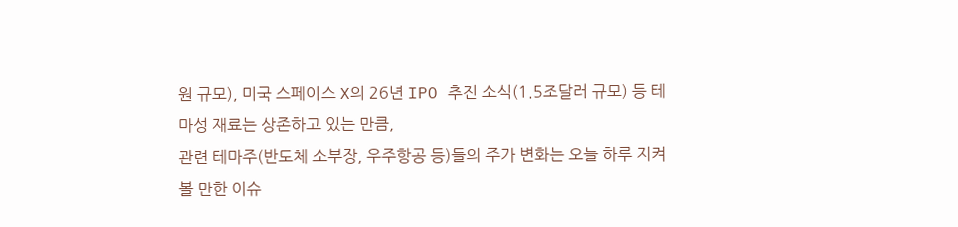원 규모), 미국 스페이스 X의 26년 IPO 추진 소식(1.5조달러 규모) 등 테마성 재료는 상존하고 있는 만큼,
관련 테마주(반도체 소부장, 우주항공 등)들의 주가 변화는 오늘 하루 지켜볼 만한 이슈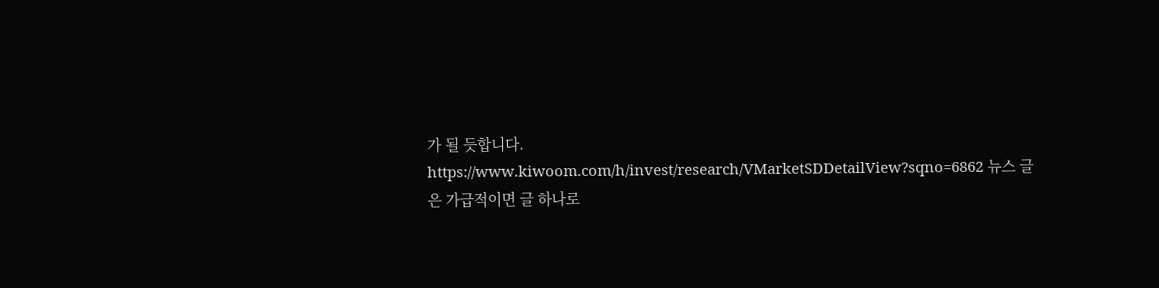가 될 듯합니다.
https://www.kiwoom.com/h/invest/research/VMarketSDDetailView?sqno=6862 뉴스 글은 가급적이면 글 하나로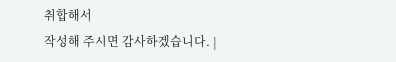취합해서
작성해 주시면 감사하겠습니다. |